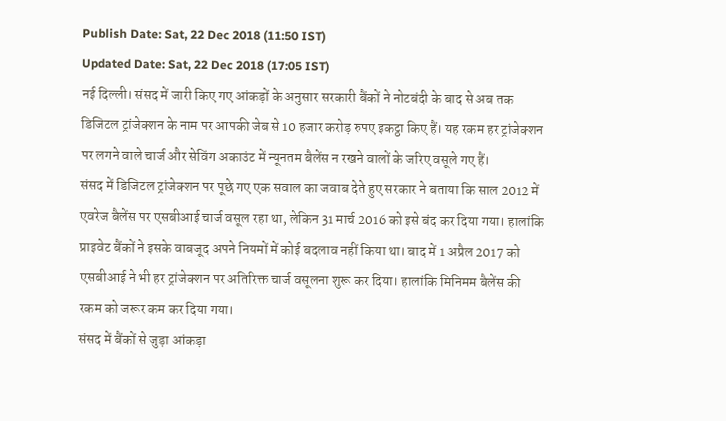Publish Date: Sat, 22 Dec 2018 (11:50 IST)
Updated Date: Sat, 22 Dec 2018 (17:05 IST)
नई दिल्ली। संसद में जारी किए गए आंकड़ों के अनुसार सरकारी बैंकों ने नोटबंदी के बाद से अब तक डिजिटल ट्रांजेक्शन के नाम पर आपकी जेब से 10 हजार करोड़ रुपए इकट्ठा किए हैं। यह रकम हर ट्रांजेक्शन पर लगने वाले चार्ज और सेविंग अकाउंट में न्यूनतम बैलेंस न रखने वालों के जरिए वसूले गए हैं।
संसद में डिजिटल ट्रांजेक्शन पर पूछे गए एक सवाल का जवाब देते हुए सरकार ने बताया कि साल 2012 में एवरेज बैलेंस पर एसबीआई चार्ज वसूल रहा था, लेकिन 31 मार्च 2016 को इसे बंद कर दिया गया। हालांकि प्राइवेट बैंकों ने इसके वाबजूद अपने नियमों में कोई बदलाव नहीं किया था। बाद में 1 अप्रैल 2017 को एसबीआई ने भी हर ट्रांजेक्शन पर अतिरिक्त चार्ज वसूलना शुरू कर दिया। हालांकि मिनिमम बैलेंस की रकम को जरूर कम कर दिया गया।
संसद में बैंकों से जुड़ा आंकड़ा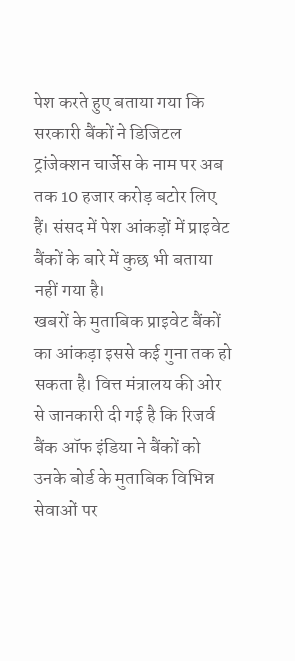पेश करते हुए बताया गया कि सरकारी बैंकों ने डिजिटल ट्रांजेक्शन चार्जेस के नाम पर अब तक 10 हजार करोड़ बटोर लिए हैं। संसद में पेश आंकड़ों में प्राइवेट बैंकों के बारे में कुछ भी बताया नहीं गया है।
खबरों के मुताबिक प्राइवेट बैंकों का आंकड़ा इससे कई गुना तक हो सकता है। वित्त मंत्रालय की ओर से जानकारी दी गई है कि रिजर्व बैंक ऑफ इंडिया ने बैंकों को उनके बोर्ड के मुताबिक विभिन्न सेवाओं पर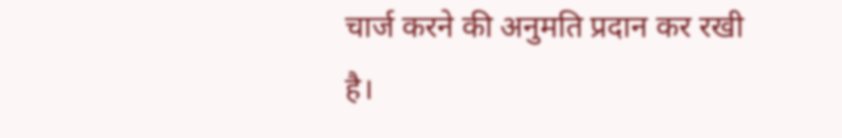चार्ज करने की अनुमति प्रदान कर रखी है।